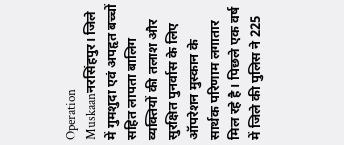Operation Muskaanनरसिंहपुर। जिले में गुमशुदा एवं अपहृत बच्चों सहित लापता बालिग व्यक्तियों की तलाश और सुरक्षित पुनर्वास के लिए ऑपरेशन मुस्कान के सार्थक परिणाम लगातार मिल रहे है। पिछले एक वर्ष में जिले की पुलिस ने 225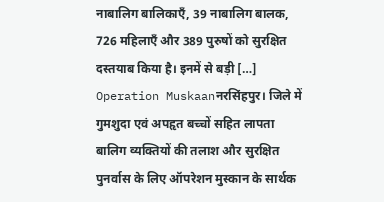नाबालिग बालिकाएँ, 39 नाबालिग बालक, 726 महिलाएँ और 389 पुरुषों को सुरक्षित दस्तयाब किया है। इनमें से बड़ी […]
Operation Muskaanनरसिंहपुर। जिले में गुमशुदा एवं अपहृत बच्चों सहित लापता बालिग व्यक्तियों की तलाश और सुरक्षित पुनर्वास के लिए ऑपरेशन मुस्कान के सार्थक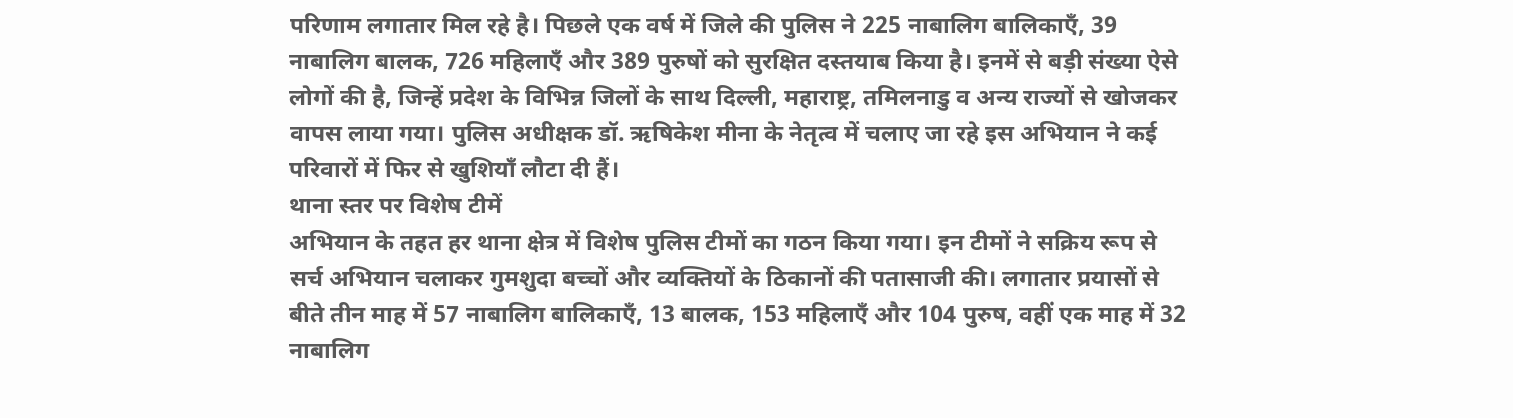परिणाम लगातार मिल रहे है। पिछले एक वर्ष में जिले की पुलिस ने 225 नाबालिग बालिकाएँ, 39 नाबालिग बालक, 726 महिलाएँ और 389 पुरुषों को सुरक्षित दस्तयाब किया है। इनमें से बड़ी संख्या ऐसे लोगों की है, जिन्हें प्रदेश के विभिन्न जिलों के साथ दिल्ली, महाराष्ट्र, तमिलनाडु व अन्य राज्यों से खोजकर वापस लाया गया। पुलिस अधीक्षक डॉ. ऋषिकेश मीना के नेतृत्व में चलाए जा रहे इस अभियान ने कई परिवारों में फिर से खुशियाँ लौटा दी हैं।
थाना स्तर पर विशेष टीमें
अभियान के तहत हर थाना क्षेत्र में विशेष पुलिस टीमों का गठन किया गया। इन टीमों ने सक्रिय रूप से सर्च अभियान चलाकर गुमशुदा बच्चों और व्यक्तियों के ठिकानों की पतासाजी की। लगातार प्रयासों से बीते तीन माह में 57 नाबालिग बालिकाएँ, 13 बालक, 153 महिलाएँ और 104 पुरुष, वहीं एक माह में 32 नाबालिग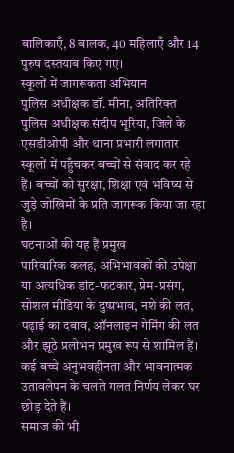बालिकाएँ, 8 बालक, 40 महिलाएँ और 14 पुरुष दस्तयाब किए गए।
स्कूलों में जागरूकता अभियान
पुलिस अधीक्षक डॉ. मीना, अतिरिक्त पुलिस अधीक्षक संदीप भूरिया, जिले के एसडीओपी और थाना प्रभारी लगातार स्कूलों में पहुँचकर बच्चों से संवाद कर रहे हैं। बच्चों को सुरक्षा, शिक्षा एवं भविष्य से जुड़े जोखिमों के प्रति जागरूक किया जा रहा है।
घटनाओं की यह हैं प्रमुख
पारिवारिक कलह, अभिभावकों की उपेक्षा या अत्यधिक डांट-फटकार, प्रेम-प्रसंग, सोशल मीडिया के दुष्प्रभाव, नशे की लत, पढ़ाई का दबाव, ऑनलाइन गेमिंग की लत और झूठे प्रलोभन प्रमुख रूप से शामिल हैं। कई बच्चे अनुभवहीनता और भावनात्मक उतावलेपन के चलते गलत निर्णय लेकर घर छोड़ देते हैं।
समाज की भी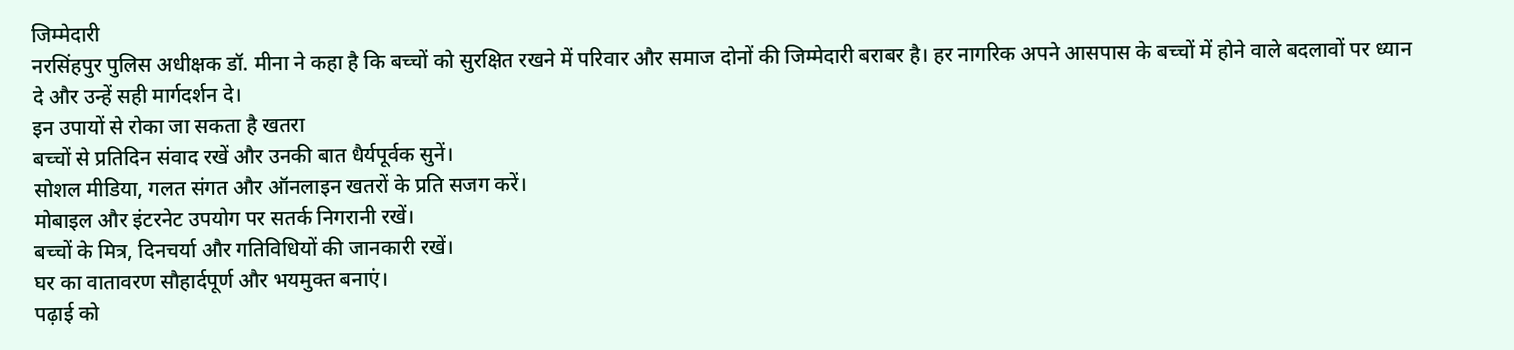जिम्मेदारी
नरसिंहपुर पुलिस अधीक्षक डॉ. मीना ने कहा है कि बच्चों को सुरक्षित रखने में परिवार और समाज दोनों की जिम्मेदारी बराबर है। हर नागरिक अपने आसपास के बच्चों में होने वाले बदलावों पर ध्यान दे और उन्हें सही मार्गदर्शन दे।
इन उपायों से रोका जा सकता है खतरा
बच्चों से प्रतिदिन संवाद रखें और उनकी बात धैर्यपूर्वक सुनें।
सोशल मीडिया, गलत संगत और ऑनलाइन खतरों के प्रति सजग करें।
मोबाइल और इंटरनेट उपयोग पर सतर्क निगरानी रखें।
बच्चों के मित्र, दिनचर्या और गतिविधियों की जानकारी रखें।
घर का वातावरण सौहार्दपूर्ण और भयमुक्त बनाएं।
पढ़ाई को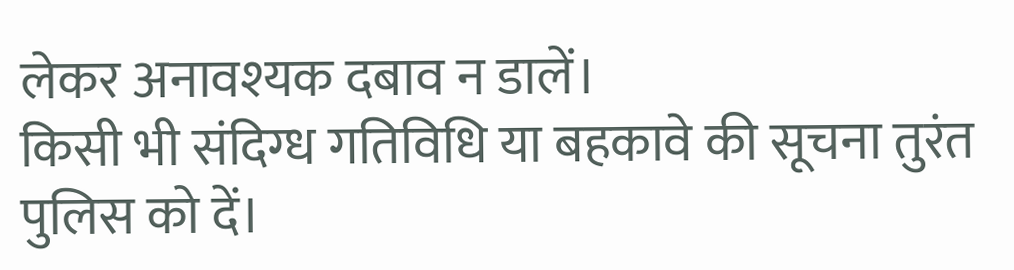लेकर अनावश्यक दबाव न डालें।
किसी भी संदिग्ध गतिविधि या बहकावे की सूचना तुरंत पुलिस को दें।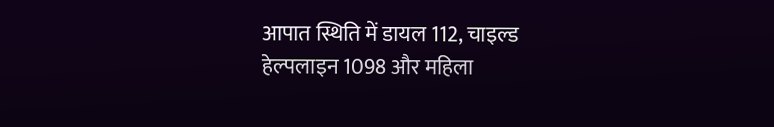आपात स्थिति में डायल 112, चाइल्ड हेल्पलाइन 1098 और महिला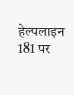हेल्पलाइन 181 पर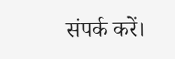संपर्क करें।